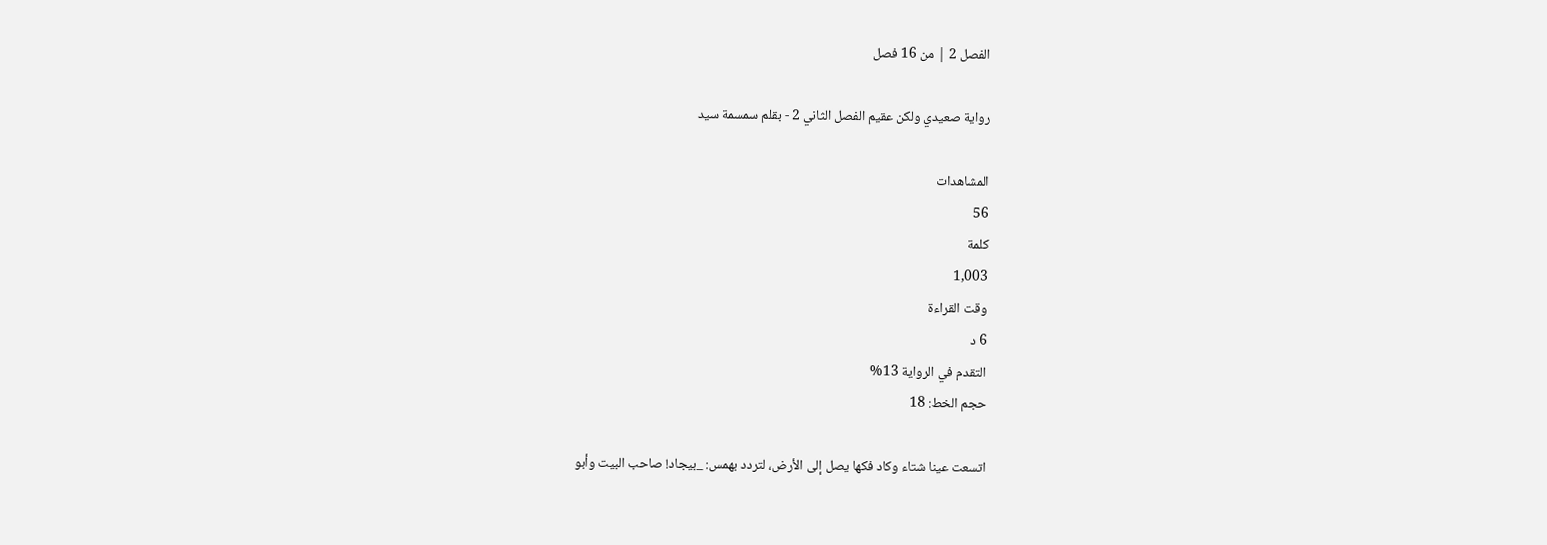الفصل 2 | من 16 فصل

رواية صعيدي ولكن عقيم الفصل الثاني 2 - بقلم سمسمة سيد

المشاهدات
56
كلمة
1,003
وقت القراءة
6 د
التقدم في الرواية 13%
حجم الخط: 18

اتسعت عينا شتاء وكاد فكها يصل إلى الأرض، لتردد بهمس: _بيجاد! صاحب البيت وأبو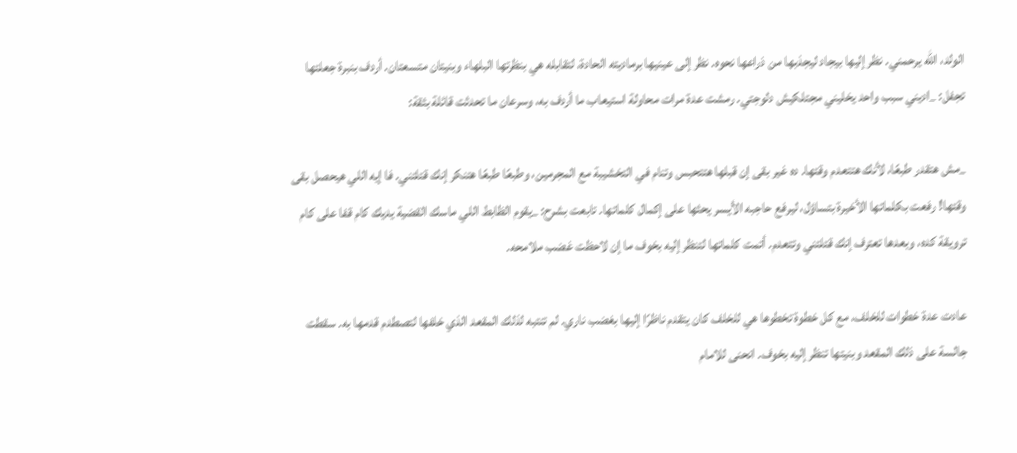الولد، الله يرحمني. نظر إليها بيجاد ليجذبها من ذراعها نحوه. نظر إلى عينيها برماديته الحادة، لتقابله هي بنظرتها البلهاء وبنيتان متسعتان. أردف بنبرة جعلتها تجفل: _اديني سبب واحد يخليني مجتلكيش دلوجتي. رمشت عدة مرات محاولة استيعاب ما أردف به، وسرعان ما تحدثت قائلة بثقة:

_مش هتقدر طبعًا، لأنك هتتعدم وقتها. ده غير بقى إن قبلها هتتحبس وتنام في التخشيبة مع المجرمين، وطبعًا طبعًا هتنكر إنك قتلتني. فا إيه اللي هيحصل بقى وقتها! رفعت بكلماتها الأخيرة بتساؤل، ليرفع حاجبه الأيسر يحثها على إكمال كلماتها. تابعت بشرح: _يقوم الظابط اللي ماسك القضية يديك كام قفا على كام ترويقة كده، وبعدها تعترف إنك قتلتني وتتعدم. أتمت كلماتها لتنظر إليه بخوف ما إن لاحظت غضب ملامحه.

عادت عدة خطوات للخلف، مع كل خطوة تخطوها هي للخلف كان يتقدم ناظرًا إليها بغضب ناري. لم تنتبه لذلك المقعد الذي خلفها لتصطدم قدمها به. سقطت جالسة على ذلك المقعد وبنيتها تنظر إليه بخوف. انحنى للامام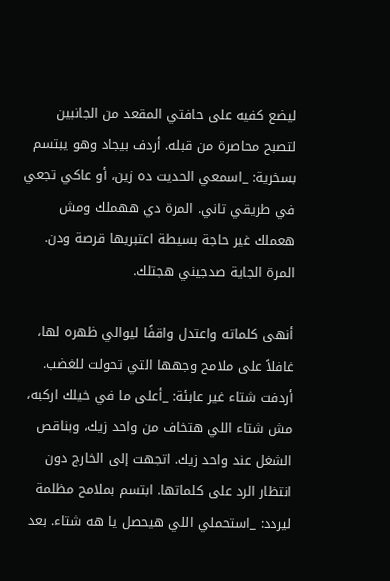ليضع كفيه على حافتي المقعد من الجانبين لتصبح محاصرة من قبله. أردف بيجاد وهو يبتسم بسخرية: _اسمعي الحديت ده زين، أو عاكي تجعي في طريقي تاني. المرة دي ههملك ومش هعملك غير حاجة بسيطة اعتبريها قرصة ودن. المرة الجاية صدجيني هجتلك.

أنهى كلماته واعتدل واقفًا ليوالي ظهره لها، غافلاً على ملامح وجهها التي تحولت للغضب. أردفت شتاء غير عابئة: _أعلى ما في خيلك اركبه، مش شتاء اللي هتخاف من واحد زيك، وبناقص الشغل عند واحد زيك. اتجهت إلى الخارج دون انتظار الرد على كلماتها. ابتسم بملامح مظلمة ليردد: _استحملي اللي هيحصل يا هه شتاء. بعد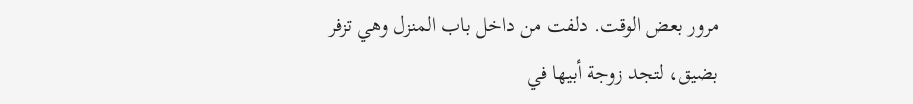مرور بعض الوقت. دلفت من داخل باب المنزل وهي تزفر بضيق، لتجد زوجة أبيها في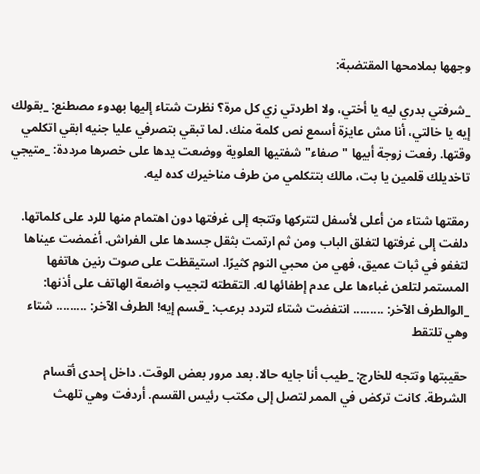وجهها بملامحها المقتضبة:

_شرفتي بدري ليه يا أختي، ولا اطردتي زي كل مرة؟ نظرت شتاء إليها بهدوء مصطنع: _بقولك إيه يا خالتي، أنا مش عايزة أسمع نص كلمة منك. لما تبقي بتصرفي عليا جنيه ابقي اتكلمي وقتها. رفعت زوجة أبيها "صفاء" شفتيها العلوية ووضعت يدها على خصرها مرددة: _متيجي تاخديلك قلمين يا بت، مالك بتتكلمي من طرف مناخيرك كده ليه.

رمقتها شتاء من أعلى لأسفل لتتركها وتتجه إلى غرفتها دون اهتمام منها للرد على كلماتها. دلفت إلى غرفتها لتغلق الباب ومن ثم ارتمت بثقل جسدها على الفراش. أغمضت عيناها لتغفو في ثبات عميق، فهي من محبي النوم كثيرًا. استيقظت على صوت رنين هاتفها المستمر لتلعن غباءها على عدم إطفائها له. التقطته لتجيب واضعة الهاتف على أذنها: _الوالطرف الآخر: ......... انتفضت شتاء لتردد برعب: _قسم إيه! الطرف الآخر: ......... شتاء وهي تلتقط

حقيبتها وتتجه للخارج: _طيب أنا جايه حالا. بعد مرور بعض الوقت. داخل إحدى أقسام الشرطة. كانت تركض في الممر لتصل إلى مكتب رئيس القسم. أردفت وهي تلهث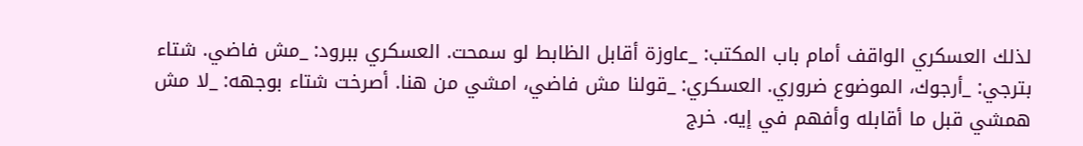لذلك العسكري الواقف أمام باب المكتب: _عاوزة أقابل الظابط لو سمحت. العسكري ببرود: _مش فاضي. شتاء بترجي: _أرجوك، الموضوع ضروري. العسكري: _قولنا مش فاضي، امشي من هنا. أصرخت شتاء بوجهه: _لا مش همشي قبل ما أقابله وأفهم في إيه. خرج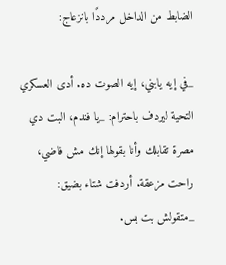الضابط من الداخل مرددًا بانزعاج:

_في إيه يابني، إيه الصوت ده. أدى العسكري التحية ليردف باحترام: _يا فندم، البت دي مصرة تقابلك وأنا بقولها إنك مش فاضي، راحت مزعقة. أردفت شتاء بضيق: _متقولش بت بس.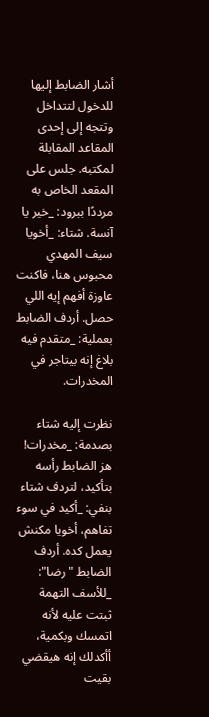أشار الضابط إليها للدخول لتتداخل وتتجه إلى إحدى المقاعد المقابلة لمكتبه. جلس على المقعد الخاص به مرددًا ببرود: _خير يا آنسة. شتاء: _أخويا سيف المهدي محبوس هنا، فاكنت عاوزة أفهم إيه اللي حصل. أردف الضابط بعملية: _متقدم فيه بلاغ إنه بيتاجر في المخدرات.

نظرت إليه شتاء بصدمة: _مخدرات! هز الضابط رأسه بتأكيد، لتردف شتاء بنفي: _أكيد في سوء تفاهم، أخويا مكنش يعمل كده. أردف الضابط "رضا": _للأسف التهمة ثبتت عليه لأنه اتمسك وبكمية، أأكدلك إنه هيقضي بقيت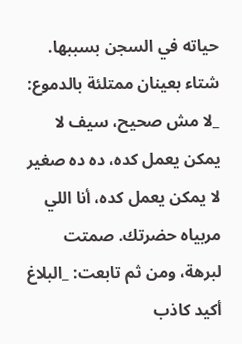حياته في السجن بسببها. شتاء بعينان ممتلئة بالدموع: _لا مش صحيح، سيف لا يمكن يعمل كده، ده ده صغير لا يمكن يعمل كده، أنا اللي مربياه حضرتك. صمتت لبرهة، ومن ثم تابعت: _البلاغ أكيد كاذب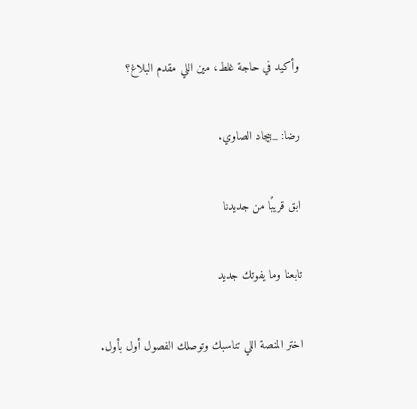وأكيد في حاجة غلط، مين اللي مقدم البلاغ؟

رضا: _بيجاد الصاوي.

ابق قريبًا من جديدنا

تابعنا وما يفوتك جديد

اختر المنصة اللي تناسبك وتوصلك الفصول أول بأول.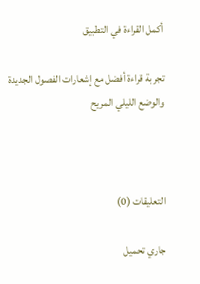أكمل القراءة في التطبيق

تجربة قراءة أفضل مع إشعارات الفصول الجديدة والوضع الليلي المريح



التعليقات (0)

جاري تحميل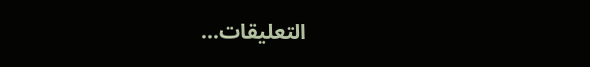التعليقات...